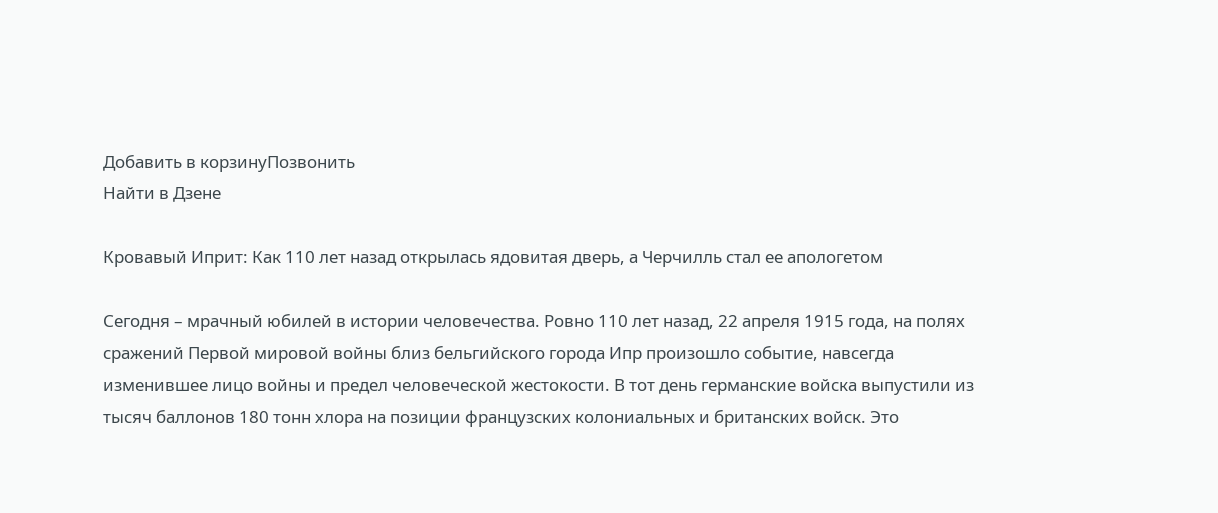Добавить в корзинуПозвонить
Найти в Дзене

Кровавый Иприт: Как 110 лет назад открылась ядовитая дверь, а Черчилль стал ее апологетом

Сегодня – мрачный юбилей в истории человечества. Ровно 110 лет назад, 22 апреля 1915 года, на полях сражений Первой мировой войны близ бельгийского города Ипр произошло событие, навсегда изменившее лицо войны и предел человеческой жестокости. В тот день германские войска выпустили из тысяч баллонов 180 тонн хлора на позиции французских колониальных и британских войск. Это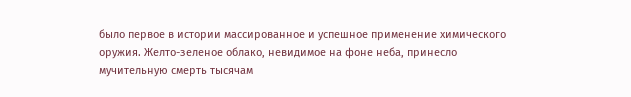было первое в истории массированное и успешное применение химического оружия. Желто-зеленое облако, невидимое на фоне неба, принесло мучительную смерть тысячам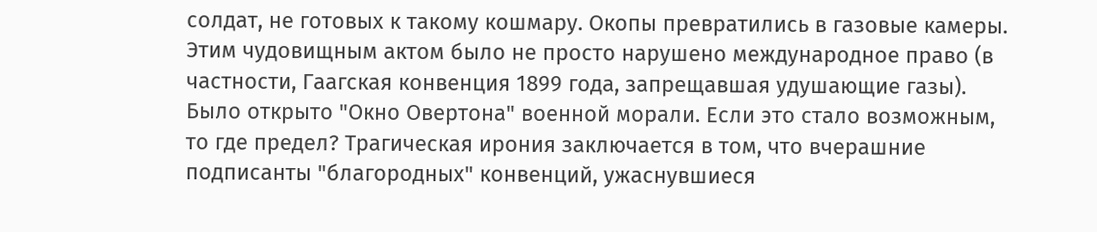солдат, не готовых к такому кошмару. Окопы превратились в газовые камеры. Этим чудовищным актом было не просто нарушено международное право (в частности, Гаагская конвенция 1899 года, запрещавшая удушающие газы). Было открыто "Окно Овертона" военной морали. Если это стало возможным, то где предел? Трагическая ирония заключается в том, что вчерашние подписанты "благородных" конвенций, ужаснувшиеся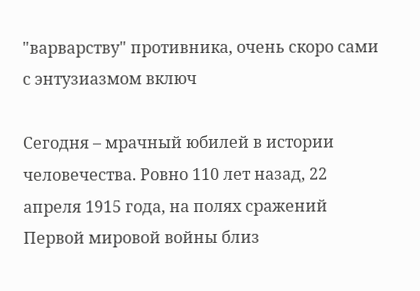"варварству" противника, очень скоро сами с энтузиазмом включ

Сегодня – мрачный юбилей в истории человечества. Ровно 110 лет назад, 22 апреля 1915 года, на полях сражений Первой мировой войны близ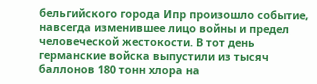бельгийского города Ипр произошло событие, навсегда изменившее лицо войны и предел человеческой жестокости. В тот день германские войска выпустили из тысяч баллонов 180 тонн хлора на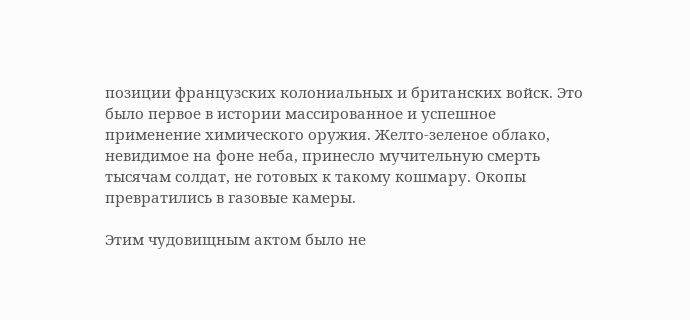позиции французских колониальных и британских войск. Это было первое в истории массированное и успешное применение химического оружия. Желто-зеленое облако, невидимое на фоне неба, принесло мучительную смерть тысячам солдат, не готовых к такому кошмару. Окопы превратились в газовые камеры.

Этим чудовищным актом было не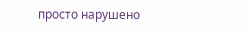просто нарушено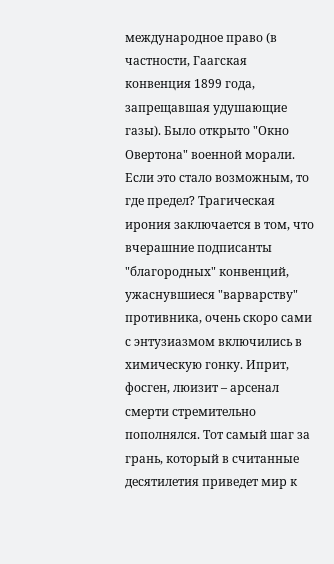международное право (в частности, Гаагская конвенция 1899 года, запрещавшая удушающие газы). Было открыто "Окно Овертона" военной морали. Если это стало возможным, то где предел? Трагическая ирония заключается в том, что вчерашние подписанты "благородных" конвенций, ужаснувшиеся "варварству" противника, очень скоро сами с энтузиазмом включились в химическую гонку. Иприт, фосген, люизит – арсенал смерти стремительно пополнялся. Тот самый шаг за грань, который в считанные десятилетия приведет мир к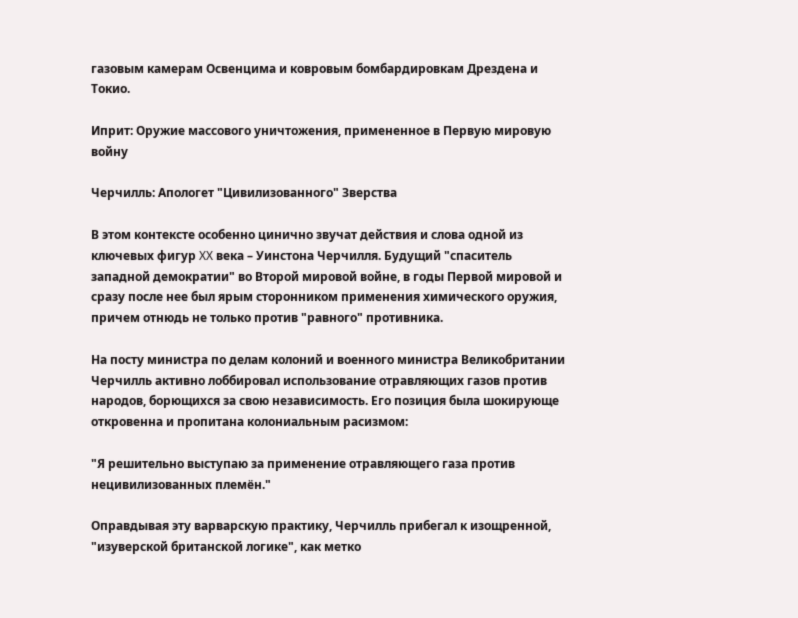газовым камерам Освенцима и ковровым бомбардировкам Дрездена и Токио.

Иприт: Оружие массового уничтожения, примененное в Первую мировую войну

Черчилль: Апологет "Цивилизованного" Зверства

В этом контексте особенно цинично звучат действия и слова одной из ключевых фигур XX века – Уинстона Черчилля. Будущий "спаситель западной демократии" во Второй мировой войне, в годы Первой мировой и сразу после нее был ярым сторонником применения химического оружия, причем отнюдь не только против "равного" противника.

На посту министра по делам колоний и военного министра Великобритании Черчилль активно лоббировал использование отравляющих газов против народов, борющихся за свою независимость. Его позиция была шокирующе откровенна и пропитана колониальным расизмом:

"Я решительно выступаю за применение отравляющего газа против нецивилизованных племён."

Оправдывая эту варварскую практику, Черчилль прибегал к изощренной, "изуверской британской логике", как метко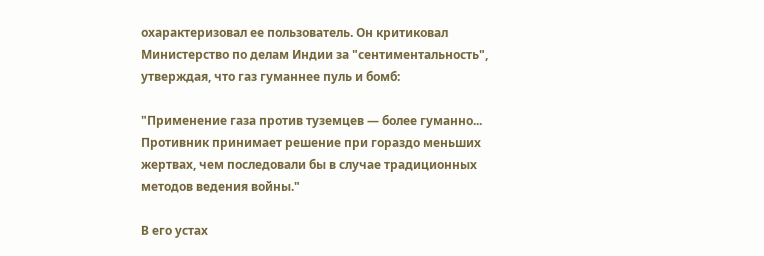охарактеризовал ее пользователь. Он критиковал Министерство по делам Индии за "сентиментальность", утверждая, что газ гуманнее пуль и бомб:

"Применение газа против туземцев — более гуманно... Противник принимает решение при гораздо меньших жертвах, чем последовали бы в случае традиционных методов ведения войны."

В его устах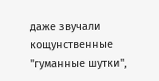даже звучали кощунственные "гуманные шутки",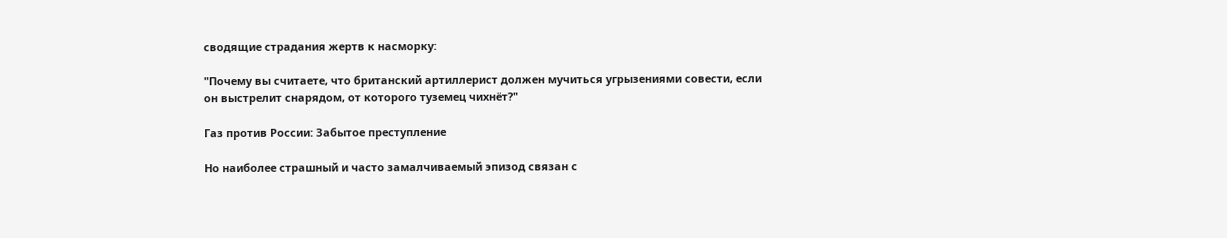сводящие страдания жертв к насморку:

"Почему вы считаете, что британский артиллерист должен мучиться угрызениями совести, если он выстрелит снарядом, от которого туземец чихнёт?"

Газ против России: Забытое преступление

Но наиболее страшный и часто замалчиваемый эпизод связан с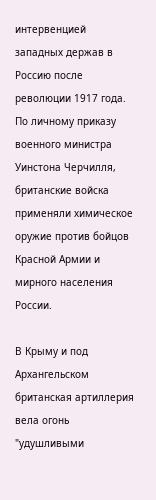интервенцией западных держав в Россию после революции 1917 года. По личному приказу военного министра Уинстона Черчилля, британские войска применяли химическое оружие против бойцов Красной Армии и мирного населения России.

В Крыму и под Архангельском британская артиллерия вела огонь "удушливыми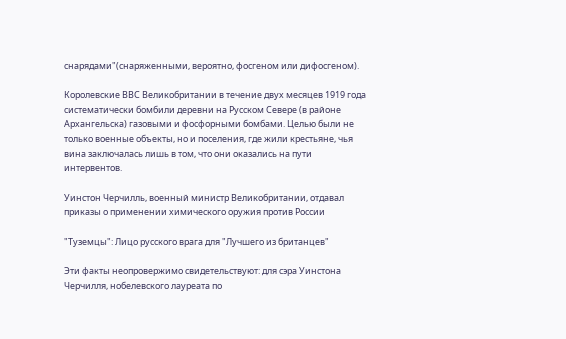снарядами"(снаряженными, вероятно, фосгеном или дифосгеном).

Королевские ВВС Великобритании в течение двух месяцев 1919 года систематически бомбили деревни на Русском Севере (в районе Архангельска) газовыми и фосфорными бомбами. Целью были не только военные объекты, но и поселения, где жили крестьяне, чья вина заключалась лишь в том, что они оказались на пути интервентов.

Уинстон Черчилль, военный министр Великобритании, отдавал приказы о применении химического оружия против России

"Туземцы": Лицо русского врага для "Лучшего из британцев"

Эти факты неопровержимо свидетельствуют: для сэра Уинстона Черчилля, нобелевского лауреата по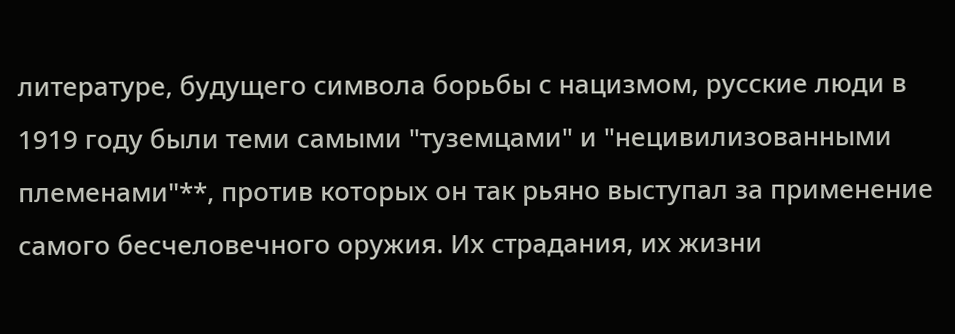литературе, будущего символа борьбы с нацизмом, русские люди в 1919 году были теми самыми "туземцами" и "нецивилизованными племенами"**, против которых он так рьяно выступал за применение самого бесчеловечного оружия. Их страдания, их жизни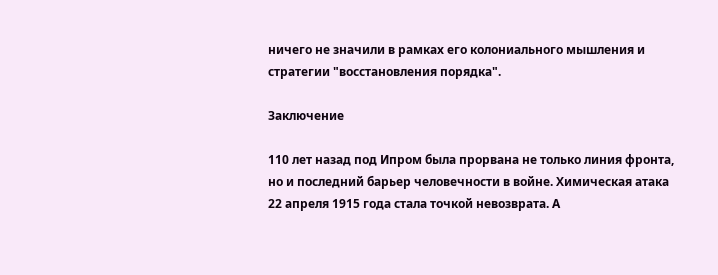ничего не значили в рамках его колониального мышления и стратегии "восстановления порядка".

Заключение

110 лет назад под Ипром была прорвана не только линия фронта, но и последний барьер человечности в войне. Химическая атака 22 апреля 1915 года стала точкой невозврата. А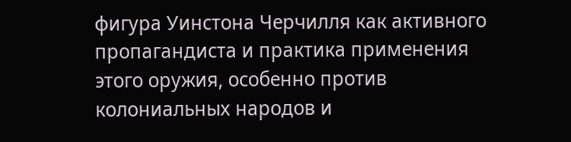фигура Уинстона Черчилля как активного пропагандиста и практика применения этого оружия, особенно против колониальных народов и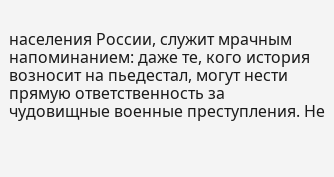населения России, служит мрачным напоминанием: даже те, кого история возносит на пьедестал, могут нести прямую ответственность за чудовищные военные преступления. Не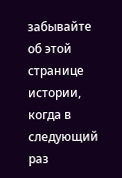забывайте об этой странице истории, когда в следующий раз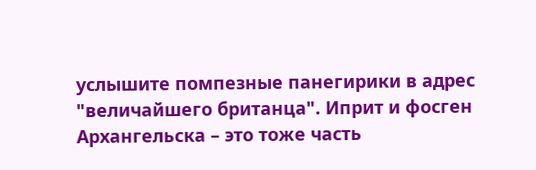услышите помпезные панегирики в адрес "величайшего британца". Иприт и фосген Архангельска – это тоже часть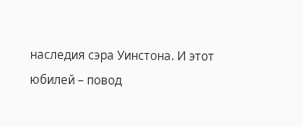наследия сэра Уинстона. И этот юбилей – повод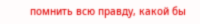помнить всю правду, какой бы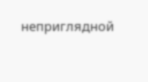неприглядной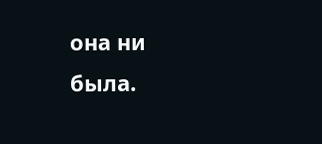она ни была.